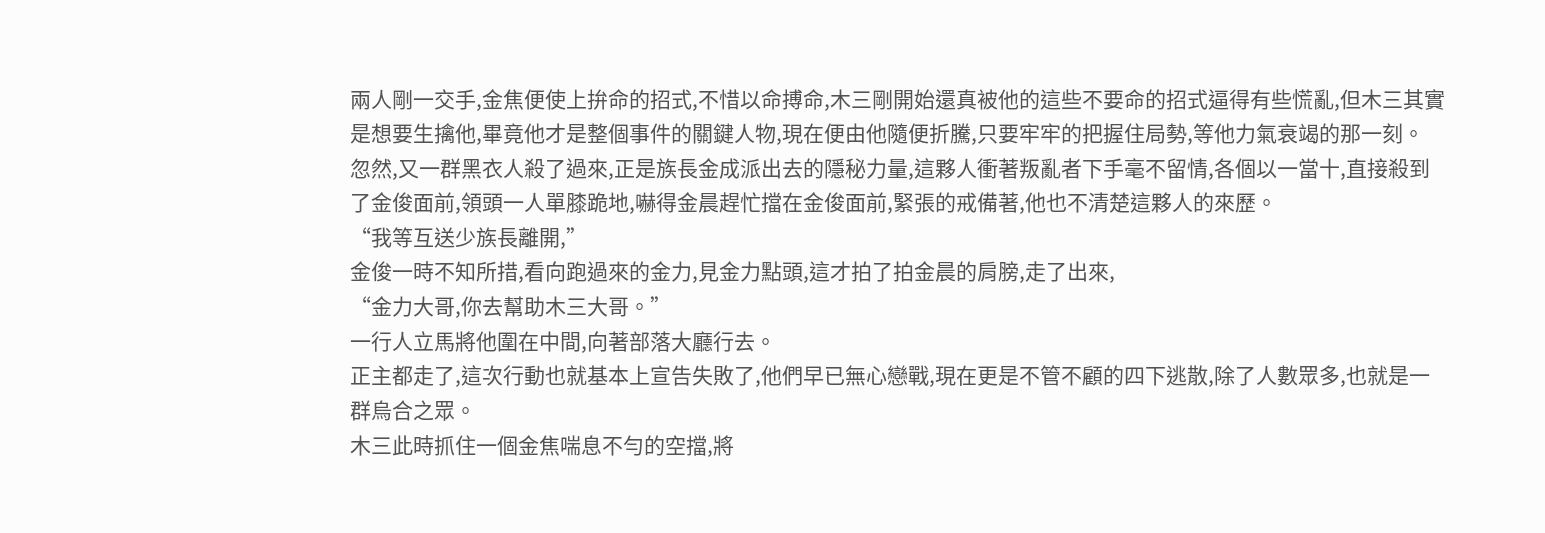兩人剛一交手,金焦便使上拚命的招式,不惜以命搏命,木三剛開始還真被他的這些不要命的招式逼得有些慌亂,但木三其實是想要生擒他,畢竟他才是整個事件的關鍵人物,現在便由他隨便折騰,只要牢牢的把握住局勢,等他力氣衰竭的那一刻。
忽然,又一群黑衣人殺了過來,正是族長金成派出去的隱秘力量,這夥人衝著叛亂者下手毫不留情,各個以一當十,直接殺到了金俊面前,領頭一人單膝跪地,嚇得金晨趕忙擋在金俊面前,緊張的戒備著,他也不清楚這夥人的來歷。
“我等互送少族長離開,”
金俊一時不知所措,看向跑過來的金力,見金力點頭,這才拍了拍金晨的肩膀,走了出來,
“金力大哥,你去幫助木三大哥。”
一行人立馬將他圍在中間,向著部落大廳行去。
正主都走了,這次行動也就基本上宣告失敗了,他們早已無心戀戰,現在更是不管不顧的四下逃散,除了人數眾多,也就是一群烏合之眾。
木三此時抓住一個金焦喘息不勻的空擋,將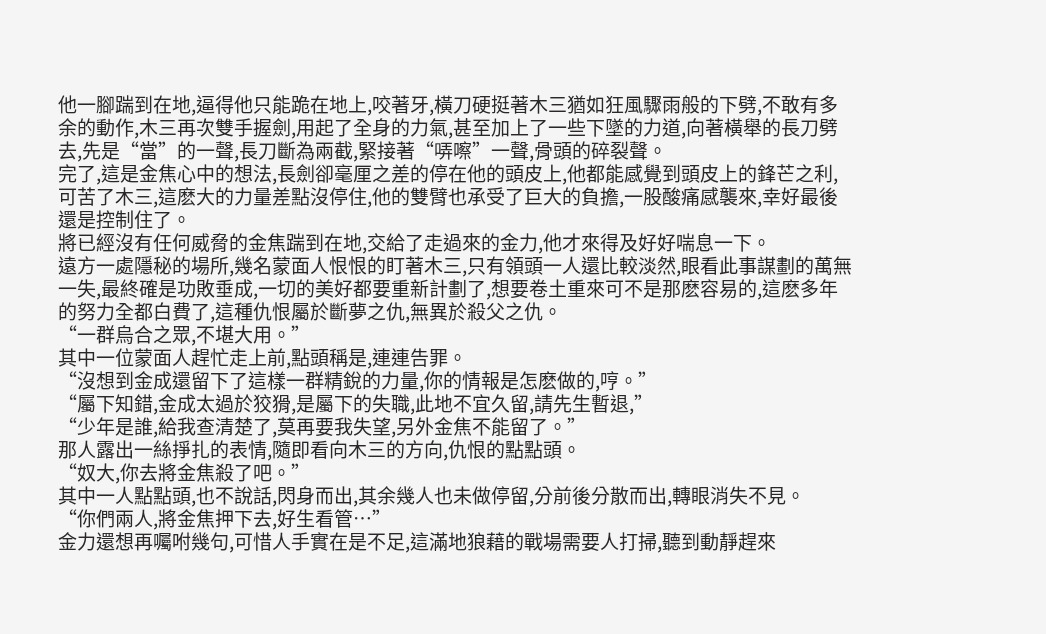他一腳踹到在地,逼得他只能跪在地上,咬著牙,橫刀硬挺著木三猶如狂風驟雨般的下劈,不敢有多余的動作,木三再次雙手握劍,用起了全身的力氣,甚至加上了一些下墜的力道,向著橫舉的長刀劈去,先是“當”的一聲,長刀斷為兩截,緊接著“哢嚓”一聲,骨頭的碎裂聲。
完了,這是金焦心中的想法,長劍卻毫厘之差的停在他的頭皮上,他都能感覺到頭皮上的鋒芒之利,可苦了木三,這麽大的力量差點沒停住,他的雙臂也承受了巨大的負擔,一股酸痛感襲來,幸好最後還是控制住了。
將已經沒有任何威脅的金焦踹到在地,交給了走過來的金力,他才來得及好好喘息一下。
遠方一處隱秘的場所,幾名蒙面人恨恨的盯著木三,只有領頭一人還比較淡然,眼看此事謀劃的萬無一失,最終確是功敗垂成,一切的美好都要重新計劃了,想要卷土重來可不是那麽容易的,這麽多年的努力全都白費了,這種仇恨屬於斷夢之仇,無異於殺父之仇。
“一群烏合之眾,不堪大用。”
其中一位蒙面人趕忙走上前,點頭稱是,連連告罪。
“沒想到金成還留下了這樣一群精銳的力量,你的情報是怎麽做的,哼。”
“屬下知錯,金成太過於狡猾,是屬下的失職,此地不宜久留,請先生暫退,”
“少年是誰,給我查清楚了,莫再要我失望,另外金焦不能留了。”
那人露出一絲掙扎的表情,隨即看向木三的方向,仇恨的點點頭。
“奴大,你去將金焦殺了吧。”
其中一人點點頭,也不說話,閃身而出,其余幾人也未做停留,分前後分散而出,轉眼消失不見。
“你們兩人,將金焦押下去,好生看管…”
金力還想再囑咐幾句,可惜人手實在是不足,這滿地狼藉的戰場需要人打掃,聽到動靜趕來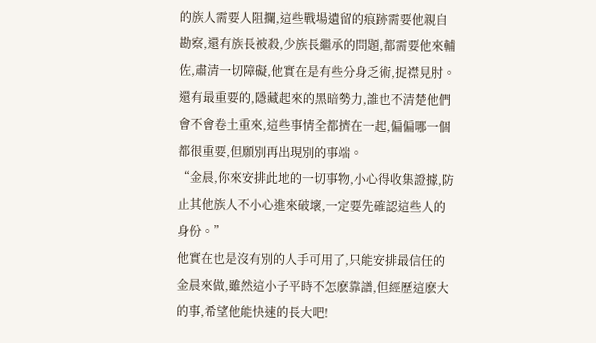的族人需要人阻攔,這些戰場遺留的痕跡需要他親自勘察,還有族長被殺,少族長繼承的問題,都需要他來輔佐,肅清一切障礙,他實在是有些分身乏術,捉襟見肘。
還有最重要的,隱藏起來的黑暗勢力,誰也不清楚他們會不會卷土重來,這些事情全都擠在一起,偏偏哪一個都很重要,但願別再出現別的事端。
“金晨,你來安排此地的一切事物,小心得收集證據,防止其他族人不小心進來破壞,一定要先確認這些人的身份。”
他實在也是沒有別的人手可用了,只能安排最信任的金晨來做,雖然這小子平時不怎麽靠譜,但經歷這麽大的事,希望他能快速的長大吧!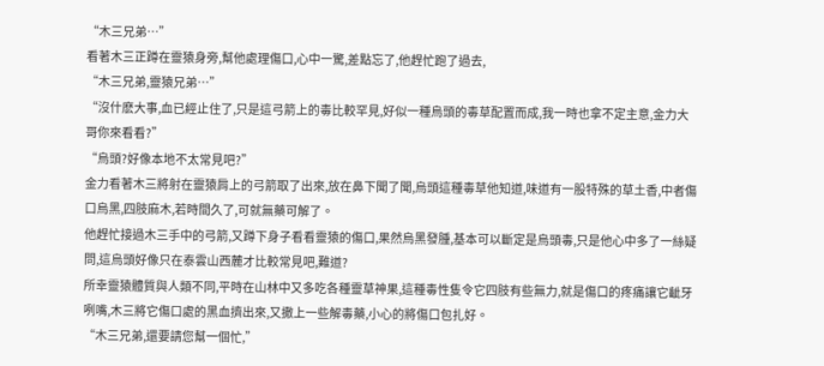“木三兄弟…”
看著木三正蹲在靈猿身旁,幫他處理傷口,心中一驚,差點忘了,他趕忙跑了過去,
“木三兄弟,靈猿兄弟…”
“沒什麽大事,血已經止住了,只是這弓箭上的毒比較罕見,好似一種烏頭的毒草配置而成,我一時也拿不定主意,金力大哥你來看看?”
“烏頭?好像本地不太常見吧?”
金力看著木三將射在靈猿肩上的弓箭取了出來,放在鼻下聞了聞,烏頭這種毒草他知道,味道有一股特殊的草土香,中者傷口烏黑,四肢麻木,若時間久了,可就無藥可解了。
他趕忙接過木三手中的弓箭,又蹲下身子看看靈猿的傷口,果然烏黑發腫,基本可以斷定是烏頭毒,只是他心中多了一絲疑問,這烏頭好像只在泰雲山西麓才比較常見吧,難道?
所幸靈猿體質與人類不同,平時在山林中又多吃各種靈草神果,這種毒性隻令它四肢有些無力,就是傷口的疼痛讓它齜牙咧嘴,木三將它傷口處的黑血擠出來,又撒上一些解毒藥,小心的將傷口包扎好。
“木三兄弟,還要請您幫一個忙,”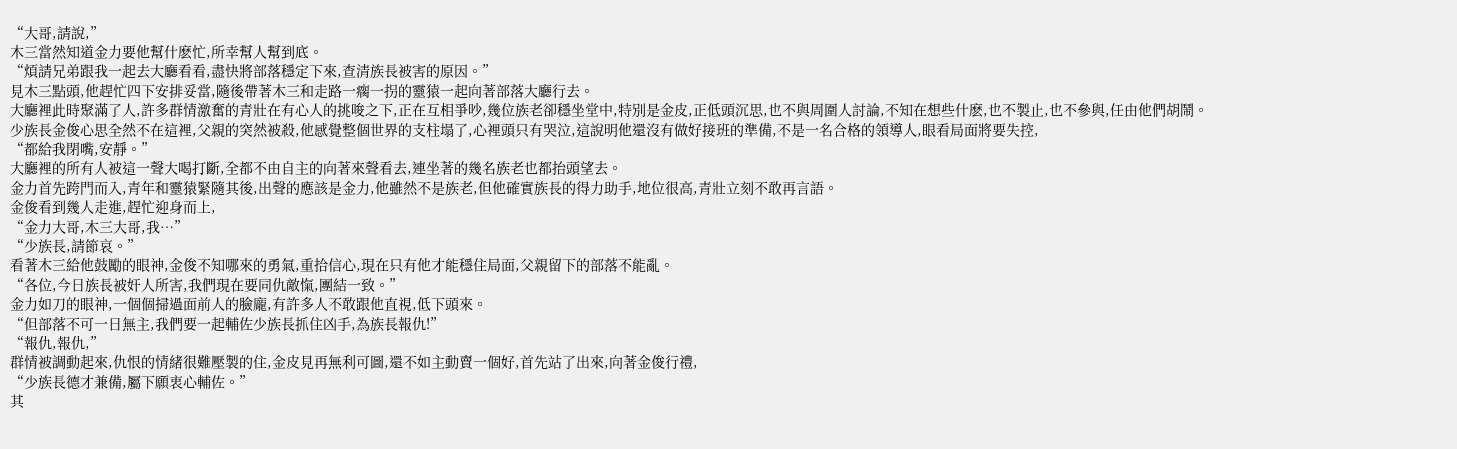“大哥,請說,”
木三當然知道金力要他幫什麽忙,所幸幫人幫到底。
“煩請兄弟跟我一起去大廳看看,盡快將部落穩定下來,查清族長被害的原因。”
見木三點頭,他趕忙四下安排妥當,隨後帶著木三和走路一瘸一拐的靈猿一起向著部落大廳行去。
大廳裡此時聚滿了人,許多群情激奮的青壯在有心人的挑唆之下,正在互相爭吵,幾位族老卻穩坐堂中,特別是金皮,正低頭沉思,也不與周圍人討論,不知在想些什麽,也不製止,也不參與,任由他們胡鬧。
少族長金俊心思全然不在這裡,父親的突然被殺,他感覺整個世界的支柱塌了,心裡頭只有哭泣,這說明他還沒有做好接班的準備,不是一名合格的領導人,眼看局面將要失控,
“都給我閉嘴,安靜。”
大廳裡的所有人被這一聲大喝打斷,全都不由自主的向著來聲看去,連坐著的幾名族老也都抬頭望去。
金力首先跨門而入,青年和靈猿緊隨其後,出聲的應該是金力,他雖然不是族老,但他確實族長的得力助手,地位很高,青壯立刻不敢再言語。
金俊看到幾人走進,趕忙迎身而上,
“金力大哥,木三大哥,我…”
“少族長,請節哀。”
看著木三給他鼓勵的眼神,金俊不知哪來的勇氣,重拾信心,現在只有他才能穩住局面,父親留下的部落不能亂。
“各位,今日族長被奸人所害,我們現在要同仇敵愾,團結一致。”
金力如刀的眼神,一個個掃過面前人的臉龐,有許多人不敢跟他直視,低下頭來。
“但部落不可一日無主,我們要一起輔佐少族長抓住凶手,為族長報仇!”
“報仇,報仇,”
群情被調動起來,仇恨的情緒很難壓製的住,金皮見再無利可圖,還不如主動賣一個好,首先站了出來,向著金俊行禮,
“少族長德才兼備,屬下願衷心輔佐。”
其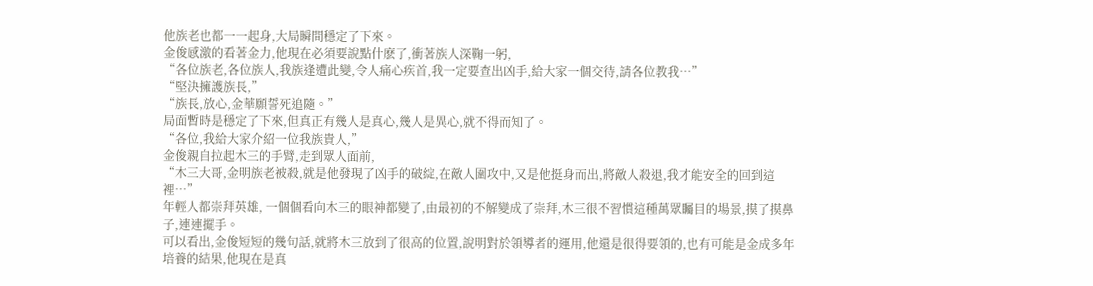他族老也都一一起身,大局瞬間穩定了下來。
金俊感激的看著金力,他現在必須要說點什麽了,衝著族人深鞠一躬,
“各位族老,各位族人,我族逢遭此變,令人痛心疾首,我一定要查出凶手,給大家一個交待,請各位教我…”
“堅決擁護族長,”
“族長,放心,金華願誓死追隨。”
局面暫時是穩定了下來,但真正有幾人是真心,幾人是異心,就不得而知了。
“各位,我給大家介紹一位我族貴人,”
金俊親自拉起木三的手臂,走到眾人面前,
“木三大哥,金明族老被殺,就是他發現了凶手的破綻,在敵人圍攻中,又是他挺身而出,將敵人殺退,我才能安全的回到這裡…”
年輕人都崇拜英雄, 一個個看向木三的眼神都變了,由最初的不解變成了崇拜,木三很不習慣這種萬眾矚目的場景,摸了摸鼻子,連連擺手。
可以看出,金俊短短的幾句話,就將木三放到了很高的位置,說明對於領導者的運用,他還是很得要領的,也有可能是金成多年培養的結果,他現在是真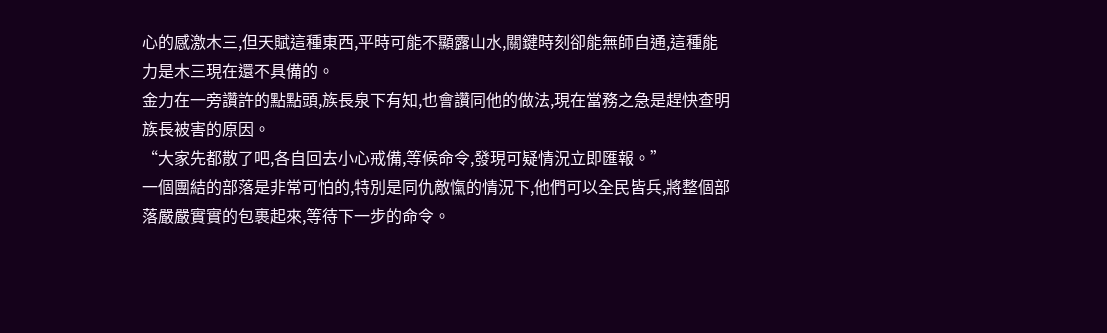心的感激木三,但天賦這種東西,平時可能不顯露山水,關鍵時刻卻能無師自通,這種能力是木三現在還不具備的。
金力在一旁讚許的點點頭,族長泉下有知,也會讚同他的做法,現在當務之急是趕快查明族長被害的原因。
“大家先都散了吧,各自回去小心戒備,等候命令,發現可疑情況立即匯報。”
一個團結的部落是非常可怕的,特別是同仇敵愾的情況下,他們可以全民皆兵,將整個部落嚴嚴實實的包裹起來,等待下一步的命令。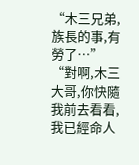“木三兄弟,族長的事,有勞了…”
“對啊,木三大哥,你快隨我前去看看,我已經命人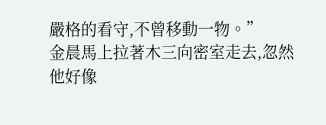嚴格的看守,不曾移動一物。”
金晨馬上拉著木三向密室走去,忽然他好像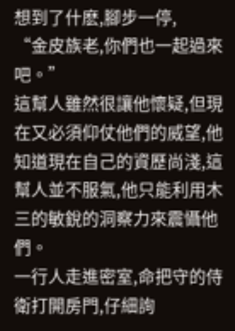想到了什麽,腳步一停,
“金皮族老,你們也一起過來吧。”
這幫人雖然很讓他懷疑,但現在又必須仰仗他們的威望,他知道現在自己的資歷尚淺,這幫人並不服氣,他只能利用木三的敏銳的洞察力來震懾他們。
一行人走進密室,命把守的侍衛打開房門,仔細詢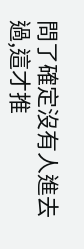問了確定沒有人進去過,這才推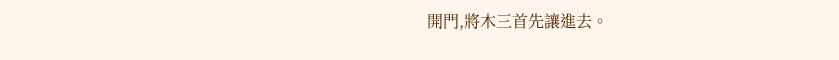開門,將木三首先讓進去。